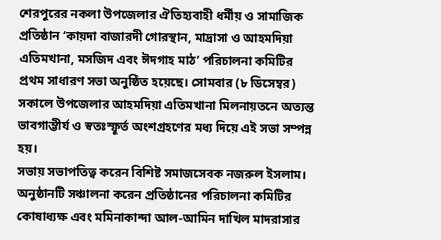শেরপুরের নকলা উপজেলার ঐতিহ্যবাহী ধর্মীয় ও সামাজিক প্রতিষ্ঠান ‘কায়দা বাজারদী গোরস্থান, মাদ্রাসা ও আহমদিয়া এতিমখানা, মসজিদ এবং ঈদগাহ মাঠ’ পরিচালনা কমিটির প্রথম সাধারণ সভা অনুষ্ঠিত হয়েছে। সোমবার (৮ ডিসেম্বর) সকালে উপজেলার আহমদিয়া এতিমখানা মিলনায়তনে অত্যন্ত ভাবগাম্ভীর্য ও স্বতঃস্ফূর্ত অংশগ্রহণের মধ্য দিয়ে এই সভা সম্পন্ন হয়।
সভায় সভাপতিত্ব করেন বিশিষ্ট সমাজসেবক নজরুল ইসলাম। অনুষ্ঠানটি সঞ্চালনা করেন প্রতিষ্ঠানের পরিচালনা কমিটির কোষাধ্যক্ষ এবং মমিনাকান্দা আল-আমিন দাখিল মাদরাসার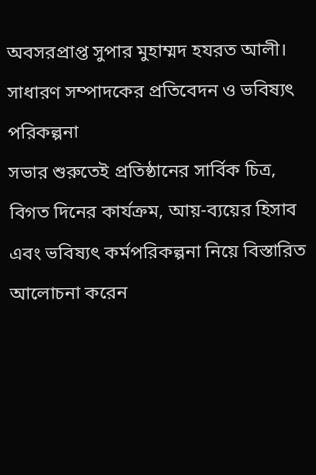অবসরপ্রাপ্ত সুপার মুহাম্মদ হযরত আলী।
সাধারণ সম্পাদকের প্রতিবেদন ও ভবিষ্যৎ পরিকল্পনা
সভার শুরুতেই প্রতিষ্ঠানের সার্বিক চিত্র, বিগত দিনের কার্যক্রম, আয়-ব্যয়ের হিসাব এবং ভবিষ্যৎ কর্মপরিকল্পনা নিয়ে বিস্তারিত আলোচনা করেন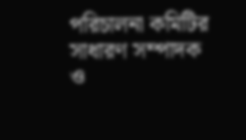পরিচালনা কমিটির সাধারণ সম্পাদক ও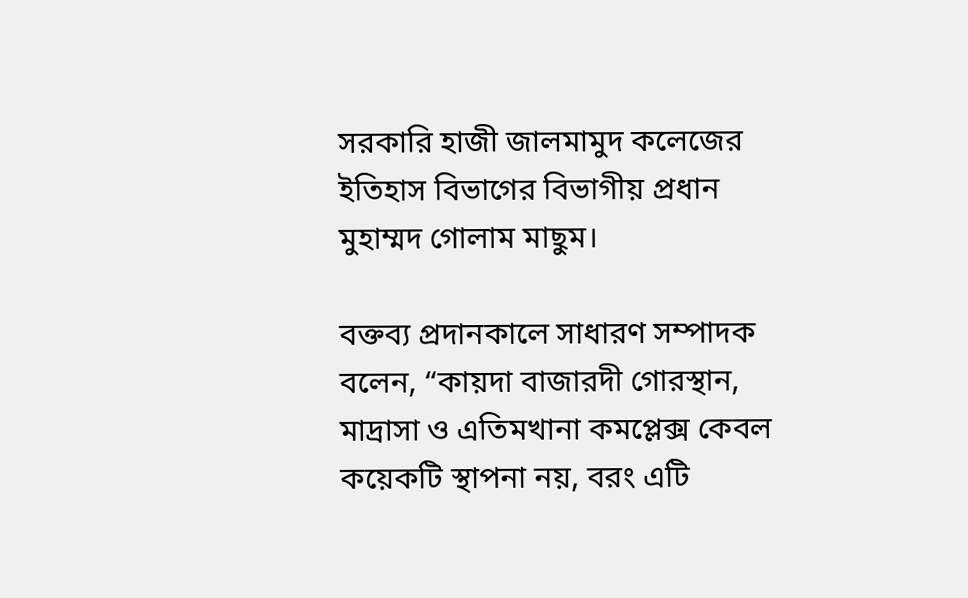সরকারি হাজী জালমামুদ কলেজের ইতিহাস বিভাগের বিভাগীয় প্রধান মুহাম্মদ গোলাম মাছুম।

বক্তব্য প্রদানকালে সাধারণ সম্পাদক বলেন, “কায়দা বাজারদী গোরস্থান, মাদ্রাসা ও এতিমখানা কমপ্লেক্স কেবল কয়েকটি স্থাপনা নয়, বরং এটি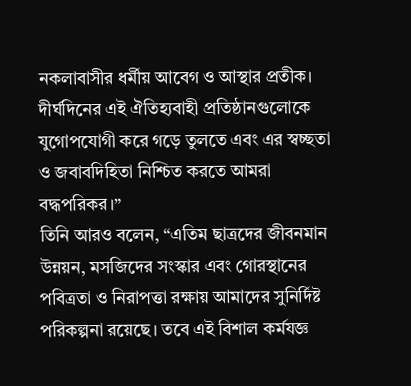নকলাবাসীর ধর্মীয় আবেগ ও আস্থার প্রতীক। দীর্ঘদিনের এই ঐতিহ্যবাহী প্রতিষ্ঠানগুলোকে যুগোপযোগী করে গড়ে তুলতে এবং এর স্বচ্ছতা ও জবাবদিহিতা নিশ্চিত করতে আমরা বদ্ধপরিকর।”
তিনি আরও বলেন, “এতিম ছাত্রদের জীবনমান উন্নয়ন, মসজিদের সংস্কার এবং গোরস্থানের পবিত্রতা ও নিরাপত্তা রক্ষায় আমাদের সুনির্দিষ্ট পরিকল্পনা রয়েছে। তবে এই বিশাল কর্মযজ্ঞ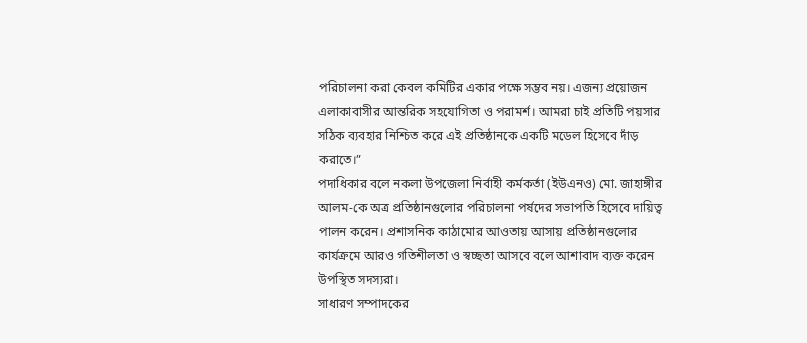পরিচালনা করা কেবল কমিটির একার পক্ষে সম্ভব নয়। এজন্য প্রয়োজন এলাকাবাসীর আন্তরিক সহযোগিতা ও পরামর্শ। আমরা চাই প্রতিটি পয়সার সঠিক ব্যবহার নিশ্চিত করে এই প্রতিষ্ঠানকে একটি মডেল হিসেবে দাঁড় করাতে।”
পদাধিকার বলে নকলা উপজেলা নির্বাহী কর্মকর্তা (ইউএনও) মো. জাহাঙ্গীর আলম-কে অত্র প্রতিষ্ঠানগুলোর পরিচালনা পর্ষদের সভাপতি হিসেবে দায়িত্ব পালন করেন। প্রশাসনিক কাঠামোর আওতায় আসায় প্রতিষ্ঠানগুলোর কার্যক্রমে আরও গতিশীলতা ও স্বচ্ছতা আসবে বলে আশাবাদ ব্যক্ত করেন উপস্থিত সদস্যরা।
সাধারণ সম্পাদকের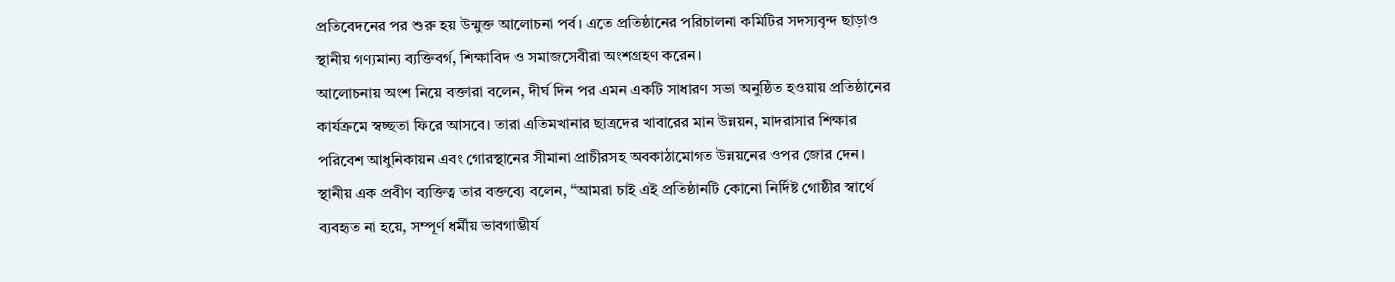প্রতিবেদনের পর শুরু হয় উন্মুক্ত আলোচনা পর্ব। এতে প্রতিষ্ঠানের পরিচালনা কমিটির সদস্যবৃন্দ ছাড়াও স্থানীয় গণ্যমান্য ব্যক্তিবর্গ, শিক্ষাবিদ ও সমাজসেবীরা অংশগ্রহণ করেন।
আলোচনায় অংশ নিয়ে বক্তারা বলেন, দীর্ঘ দিন পর এমন একটি সাধারণ সভা অনুষ্ঠিত হওয়ায় প্রতিষ্ঠানের কার্যক্রমে স্বচ্ছতা ফিরে আসবে। তারা এতিমখানার ছাত্রদের খাবারের মান উন্নয়ন, মাদরাসার শিক্ষার পরিবেশ আধুনিকায়ন এবং গোরস্থানের সীমানা প্রাচীরসহ অবকাঠামোগত উন্নয়নের ওপর জোর দেন।
স্থানীয় এক প্রবীণ ব্যক্তিত্ব তার বক্তব্যে বলেন, “আমরা চাই এই প্রতিষ্ঠানটি কোনো নির্দিষ্ট গোষ্ঠীর স্বার্থে ব্যবহৃত না হয়ে, সম্পূর্ণ ধর্মীয় ভাবগাম্ভীর্য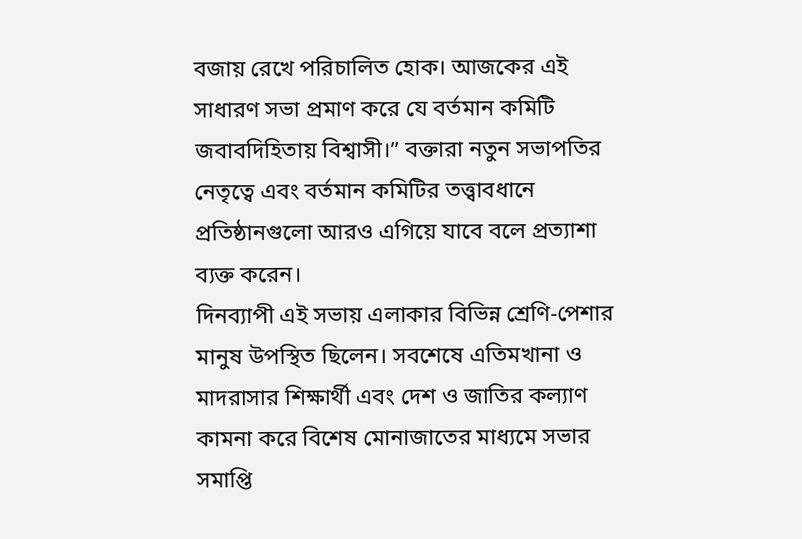বজায় রেখে পরিচালিত হোক। আজকের এই সাধারণ সভা প্রমাণ করে যে বর্তমান কমিটি জবাবদিহিতায় বিশ্বাসী।” বক্তারা নতুন সভাপতির নেতৃত্বে এবং বর্তমান কমিটির তত্ত্বাবধানে প্রতিষ্ঠানগুলো আরও এগিয়ে যাবে বলে প্রত্যাশা ব্যক্ত করেন।
দিনব্যাপী এই সভায় এলাকার বিভিন্ন শ্রেণি-পেশার মানুষ উপস্থিত ছিলেন। সবশেষে এতিমখানা ও মাদরাসার শিক্ষার্থী এবং দেশ ও জাতির কল্যাণ কামনা করে বিশেষ মোনাজাতের মাধ্যমে সভার সমাপ্তি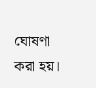ঘোষণা করা হয়।